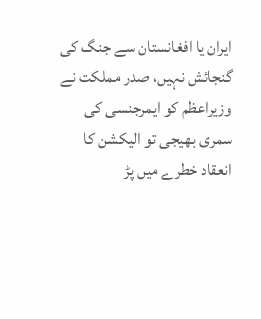ایران یا افغانستان سے جنگ کی گنجائش نہیں، صدر مملکت نے وزیراعظم کو ایمرجنسی کی سمری بھیجی تو الیکشن کا انعقاد خطرے میں پڑ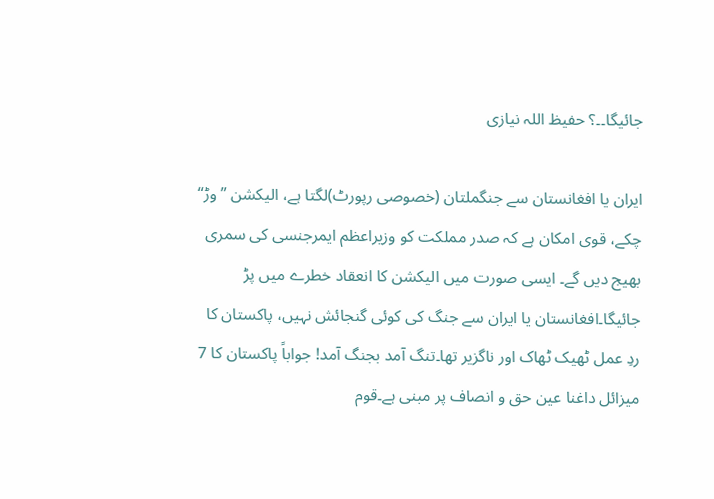جائیگا۔۔؟ حفیظ اللہ نیازی

ایران یا افغانستان سے جنگملتان (خصوصی رپورٹ)لگتا ہے، الیکشن ”وڑ“ چکے، قوی امکان ہے کہ صدر مملکت کو وزیراعظم ایمرجنسی کی سمری بھیج دیں گے۔ ایسی صورت میں الیکشن کا انعقاد خطرے میں پڑ جائیگا۔افغانستان یا ایران سے جنگ کی کوئی گنجائش نہیں، پاکستان کا ردِ عمل ٹھیک ٹھاک اور ناگزیر تھا۔تنگ آمد بجنگ آمد! جواباً پاکستان کا 7 میزائل داغنا عین حق و انصاف پر مبنی ہے۔قوم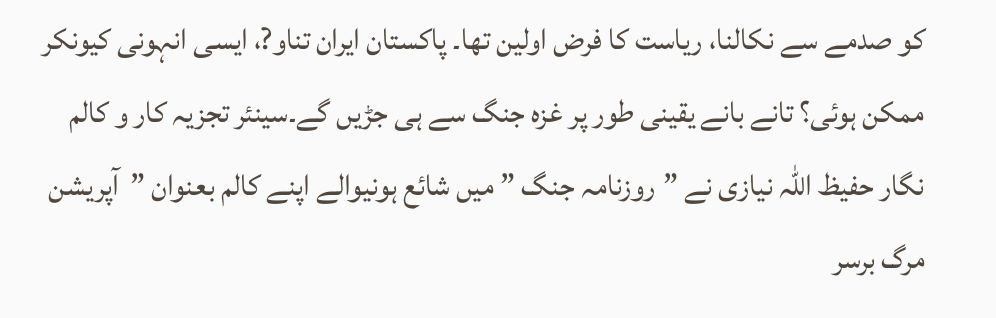کو صدمے سے نکالنا، ریاست کا فرض اولین تھا۔ پاکستان ایران تناو?، ایسی انہونی کیونکر ممکن ہوئی؟ تانے بانے یقینی طور پر غزہ جنگ سے ہی جڑیں گے۔سینئر تجزیہ کار و کالم نگار حفیظ اللہ نیازی نے ”روزنامہ جنگ ” میں شائع ہونیوالے اپنے کالم بعنوان ”آپریشن مرگ برسر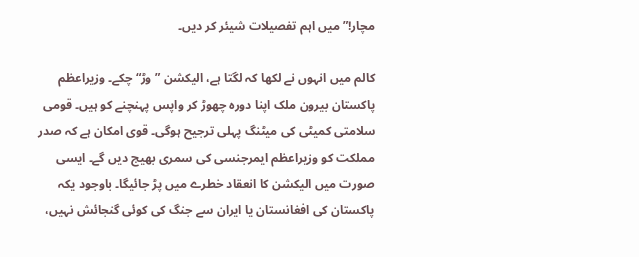مچار!” میں اہم تفصیلات شیئر کر دیں۔

کالم میں انہوں نے لکھا کہ لگتا ہے، الیکشن ”وڑ“ چکے۔ وزیراعظم پاکستان بیرون ملک اپنا دورہ چھوڑ کر واپس پہنچنے کو ہیں۔ قومی سلامتی کمیٹی کی میٹنگ پہلی ترجیح ہوگی۔ قوی امکان ہے کہ صدر مملکت کو وزیراعظم ایمرجنسی کی سمری بھیج دیں گے۔ ایسی صورت میں الیکشن کا انعقاد خطرے میں پڑ جائیگا۔ باوجود یکہ پاکستان کی افغانستان یا ایران سے جنگ کی کوئی گنجائش نہیں،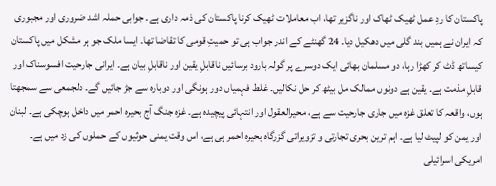پاکستان کا ردِ عمل ٹھیک ٹھاک اور ناگزیر تھا، اب معاملات ٹھیک کرنا پاکستان کی ذمہ داری ہے۔ جوابی حملہ اشد ضروری اور مجبوری کہ ایران نے ہمیں بند گلی میں دھکیل دیا۔ 24 گھنٹے کے اندر جواب ہی تو حمیتِ قومی کا تقاضا تھا۔ ایسا ملک جو ہر مشکل میں پاکستان کیساتھ ڈٹ کر کھڑا رہا، دو مسلمان بھائی ایک دوسرے پر گولہ بارود برسائیں ناقابلِ یقین اور ناقابلِ بیان ہے۔ ایرانی جارحیت افسوسناک اور قابلِ مذمت ہے۔ یقین ہے دونوں ممالک مل بیٹھ کر حل نکالیں۔ غلط فہمیاں دور ہونگی اور دوبارہ سے جڑ جائیں گے۔ دلجمعی سے سمجھتا ہوں، واقعہ کا تعلق غزہ میں جاری جارحیت سے ہے، محیرالعقول اور انتہائی پیچیدہ ہے۔ غزہ جنگ آج بحیرہ احمر میں داخل ہوچکی ہے۔ لبنان اور یمن کو لپیٹ لیا ہے۔ اہم ترین بحری تجارتی و تزویراتی گزرگاہ بحیرہ احمر ہی ہے، اس وقت یمنی حوثیوں کے حملوں کی زد میں ہے۔ امریکی اسرائیلی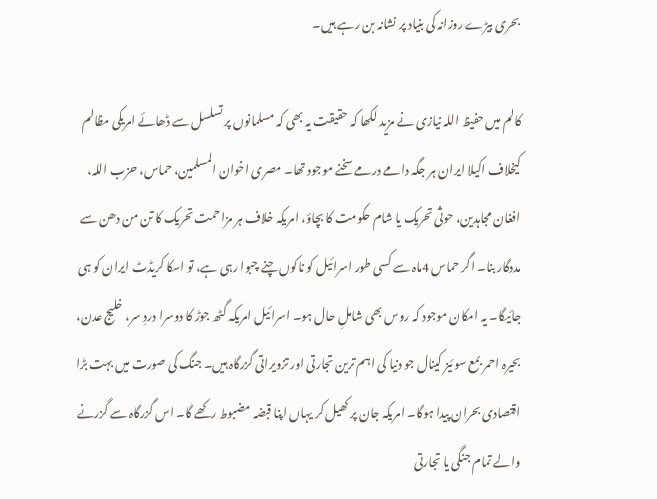بحری بیڑے روزانہ کی بنیاد پر نشانہ بن رہے ہیں۔

کالم میں حفیظ اللہ نیازی نے مزید لکھا کہ حقیقت یہ بھی کہ مسلمانوں پر تسلسل سے ڈھائے امریکی مظالم کیخلاف اکیلا ایران ہر جگہ دامے درمے سخنے موجود تھا۔ مصری اخوان المسلمین، حماس، حزب اللہ، افغان مجاہدین، حوثی تحریک یا شام حکومت کا بچاؤ، امریکہ خلاف ہر مزاحمت تحریک کا تن من دھن سے مددگار بنا۔ اگر حماس 4ماہ سے کسی طور اسرائیل کو ناکوں چنے چبوا رہی ہے، تو اسکا کریڈٹ ایران کو ہی جائیگا۔ یہ امکان موجود کہ روس بھی شاملِ حال ہو۔ اسرائیل امریکہ گٹھ جوڑ کا دوسرا دردِ سر، خلیج عدن، بحیرہ احمر بمع سوئیز کینال جو دنیا کی اہم ترین تجارتی اور تزویراتی گزرگاہ ہیں۔ جنگ کی صورت میں بہت بڑا اقتصادی بحران پیدا ہوگا۔ امریکہ جان پر کھیل کر یہاں اپنا قبضہ مضبوط رکھے گا۔ اس گزرگاہ سے گزرنے والے تمام جنگی یا تجارتی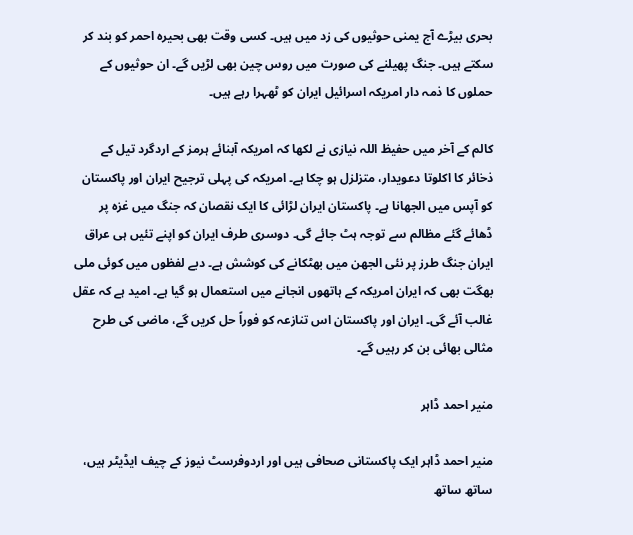بحری بیڑے آج یمنی حوثیوں کی زد میں ہیں۔ کسی وقت بھی بحیرہ احمر کو بند کر سکتے ہیں۔ جنگ پھیلنے کی صورت میں روس چین بھی لڑیں گے۔ ان حوثیوں کے حملوں کا ذمہ دار امریکہ اسرائیل ایران کو ٹھہرا رہے ہیں۔

کالم کے آخر میں حفیظ اللہ نیازی نے لکھا کہ امریکہ آبنائے ہرمز کے اردگرد تیل کے ذخائر کا اکلوتا دعویدار، متزلزل ہو چکا ہے۔ امریکہ کی پہلی ترجیح ایران اور پاکستان کو آپس میں الجھانا ہے۔ پاکستان ایران لڑائی کا ایک نقصان کہ جنگ میں غزہ پر ڈھائے گئے مظالم سے توجہ ہٹ جائے گی۔ دوسری طرف ایران کو اپنے تئیں ہی عراق ایران جنگ طرز پر نئی الجھن میں بھٹکانے کی کوشش ہے۔ دبے لفظوں میں کوئی ملی بھگت بھی کہ ایران امریکہ کے ہاتھوں انجانے میں استعمال ہو گیا ہے۔ امید ہے کہ عقل غالب آئے گی۔ ایران اور پاکستان اس تنازعہ کو فوراً حل کریں گے، ماضی کی طرح مثالی بھائی بن کر رہیں گے۔

منیر احمد ڈاہر

منیر احمد ڈاہر ایک پاکستانی صحافی ہیں اور اردوفرسٹ نیوز کے چیف ایڈیٹر ہیں، ساتھ ساتھ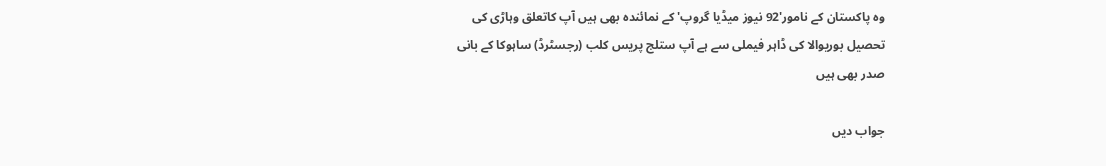وہ پاکستان کے نامور'92 نیوز میڈیا گروپ' کے نمائندہ بھی ہیں آپ کاتعلق وہاڑی کی تحصیل بوریوالا کی ڈاہر فیملی سے ہے آپ ستلج پریس کلب (رجسٹرڈ) ساہوکا کے بانی صدر بھی ہیں

جواب دیں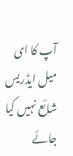آپ کا ای میل ایڈریس شائع نہیں کیا جائے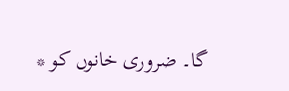گا۔ ضروری خانوں کو *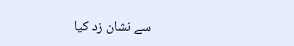سے نشان زد کیا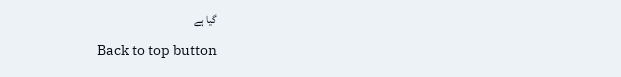گیا ہے

Back to top button